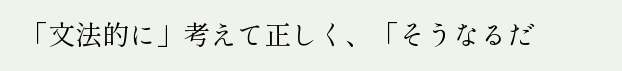「文法的に」考えて正しく、「そうなるだ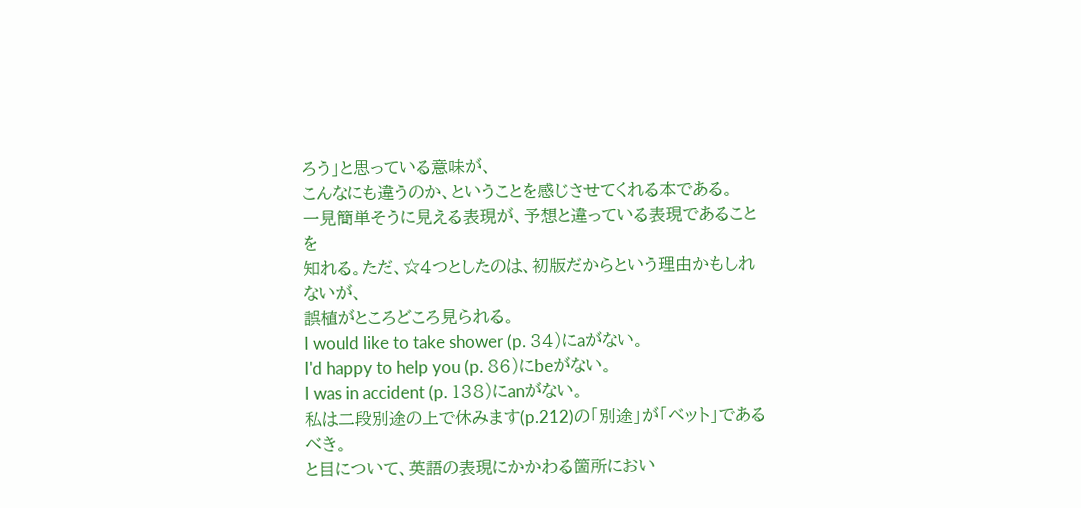ろう」と思っている意味が、
こんなにも違うのか、ということを感じさせてくれる本である。
一見簡単そうに見える表現が、予想と違っている表現であることを
知れる。ただ、☆4つとしたのは、初版だからという理由かもしれないが、
誤植がところどころ見られる。
I would like to take shower (p. 34)にaがない。
I'd happy to help you (p. 86)にbeがない。
I was in accident (p. 138)にanがない。
私は二段別途の上で休みます(p.212)の「別途」が「ベット」であるべき。
と目について、英語の表現にかかわる箇所におい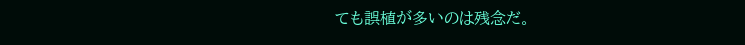ても誤植が多いのは残念だ。